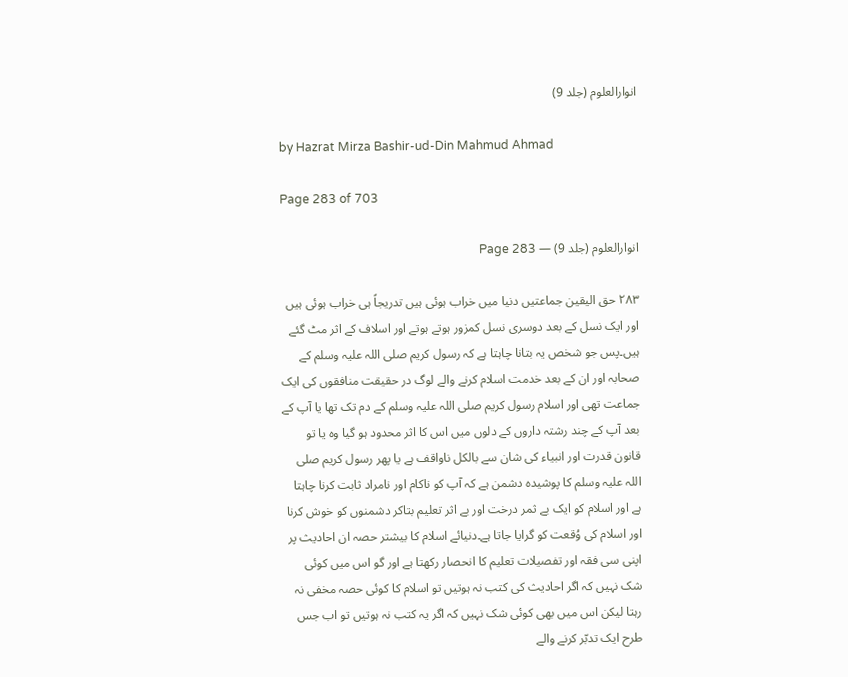انوارالعلوم (جلد 9)

by Hazrat Mirza Bashir-ud-Din Mahmud Ahmad

Page 283 of 703

انوارالعلوم (جلد 9) — Page 283

۲۸۳ حق الیقین جماعتیں دنیا میں خراب ہوئی ہیں تدريجاً ہی خراب ہوئی ہیں اور ایک نسل کے بعد دوسری نسل کمزور ہوتے ہوتے اور اسلاف کے اثر مٹ گئے ہیں۔پس جو شخص یہ بتانا چاہتا ہے کہ رسول کریم صلی اللہ علیہ وسلم کے صحابہ اور ان کے بعد خدمت اسلام کرنے والے لوگ در حقیقت منافقوں کی ایک جماعت تھی اور اسلام رسول کریم صلی اللہ علیہ وسلم کے دم تک تھا یا آپ کے بعد آپ کے چند رشتہ داروں کے دلوں میں اس کا اثر محدود ہو گیا وہ یا تو قانون قدرت اور انبیاء کی شان سے بالکل ناواقف ہے یا پھر رسول کریم صلی اللہ علیہ وسلم کا پوشیده دشمن ہے کہ آپ کو ناکام اور نامراد ثابت کرنا چاہتا ہے اور اسلام کو ایک بے ثمر درخت اور بے اثر تعلیم بتاکر دشمنوں کو خوش کرنا اور اسلام کی وُقعت کو گرایا جاتا ہے۔دنیائے اسلام کا بیشتر حصہ ان احادیث پر اپنی سی فقہ اور تفصیلات تعلیم کا انحصار رکھتا ہے اور گو اس میں کوئی شک نہیں کہ اگر احادیث کی کتب نہ ہوتیں تو اسلام کا کوئی حصہ مخفی نہ رہتا لیکن اس میں بھی کوئی شک نہیں کہ اگر یہ کتب نہ ہوتیں تو اب جس طرح ایک تدبّر کرنے والے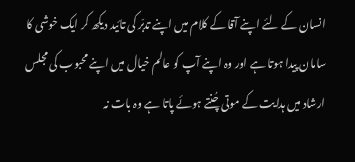انسان کے لئے اپنے آقا کے کلام میں اپنے تدبّر کی تائید دیکھ کر ایک خوشی کا سامان پیدا ہوتا ہے اور وہ اپنے آپ کو عالم خیال میں اپنے محبوب کی مجلس ارشاد میں ہدایت کے موتی چُنتے ہوئے پاتا ہے وہ بات نہ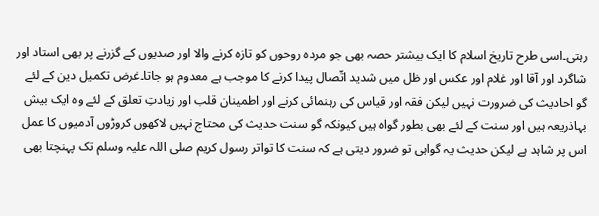رہتی۔اسی طرح تاریخ اسلام کا ایک بیشتر حصہ بھی جو مردہ روحوں کو تازہ کرنے والا اور صدیوں کے گزرنے پر بھی استاد اور شاگرد اور آقا اور غلام اور عکس اور ظل میں شدید اتّصال پیدا کرنے کا موجب ہے معدوم ہو جاتا۔غرض تکمیل دین کے لئے گو احادیث کی ضرورت نہیں لیکن فقہ اور قیاس کی رہنمائی کرنے اور اطمینان قلب اور زیادتِ تعلق کے لئے وہ ایک بیش بہاذریعہ ہیں اور سنت کے لئے بھی بطور گواہ ہیں کیونکہ گو سنت حدیث کی محتاج نہیں لاکھوں کروڑوں آدمیوں کا عمل اس پر شاہد ہے لیکن حدیث یہ گواہی تو ضرور دیتی ہے کہ سنت کا تواتر رسول کریم صلی اللہ علیہ وسلم تک پہنچتا بھی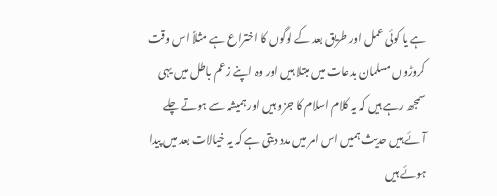ہے یا کوئی عمل اور طریق بعد کے لوگوں کا اختراع ہے مثلاً اس وقت کروڑوں مسلمان بدعات میں مبتلا ہیں اور وہ اپنے زعم باطل میں یہی سمجھ رہے ہیں کہ یہ کلام اسلام کا جزو ہیں اور ہمیشہ سے ہوتے چلے آئے ہیں حدیث ہمیں اس امر میں مدد دیتی ہے کہ یہ خیالات بعد میں پیدا ہوئے ہیں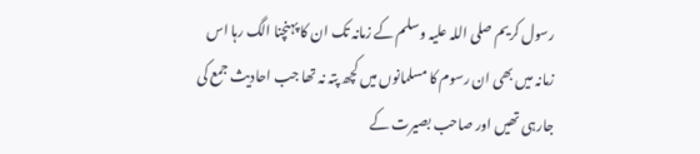رسول کریم صلی اللہ علیہ وسلم کے زمانہ تک ان کا پہنچنا الگ رہا اس زمانہ میں بھی ان رسوم کا مسلمانوں میں کچھ پتہ نہ تھا جب احادیث جمع کی جارہی تھیں اور صاحب بصیرت کے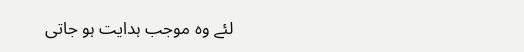لئے وہ موجب ہدایت ہو جاتی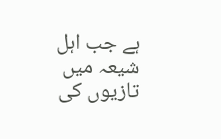ہے جب اہل شیعہ میں تازیوں کی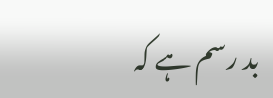بد رسم ہے کہ